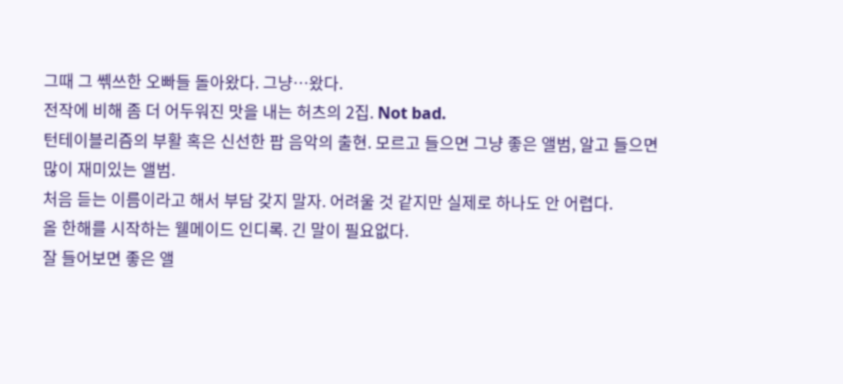그때 그 쎾쓰한 오빠들 돌아왔다. 그냥…왔다.
전작에 비해 좀 더 어두워진 맛을 내는 허츠의 2집. Not bad.
턴테이블리즘의 부활 혹은 신선한 팝 음악의 출현. 모르고 들으면 그냥 좋은 앨범, 알고 들으면 많이 재미있는 앨범.
처음 듣는 이름이라고 해서 부담 갖지 말자. 어려울 것 같지만 실제로 하나도 안 어렵다.
올 한해를 시작하는 웰메이드 인디록. 긴 말이 필요없다.
잘 들어보면 좋은 앨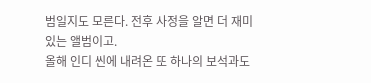범일지도 모른다. 전후 사정을 알면 더 재미있는 앨범이고.
올해 인디 씬에 내려온 또 하나의 보석과도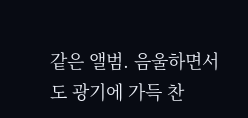같은 앨범. 음울하면서도 광기에 가득 찬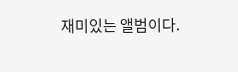재미있는 앨범이다.